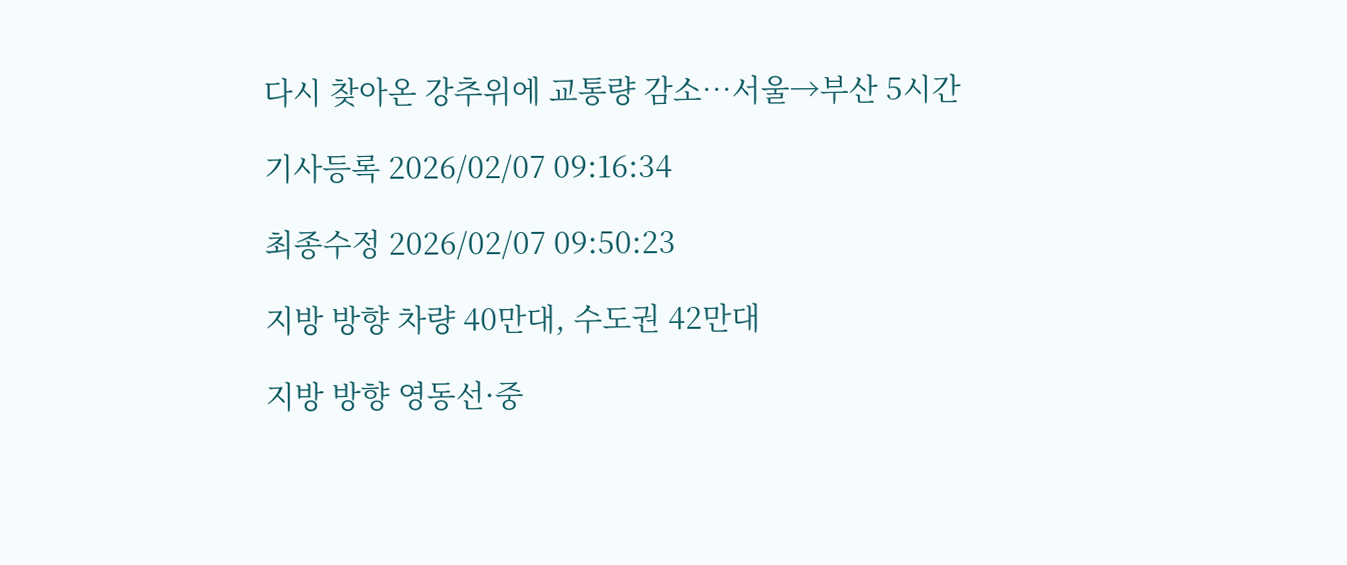다시 찾아온 강추위에 교통량 감소…서울→부산 5시간

기사등록 2026/02/07 09:16:34

최종수정 2026/02/07 09:50:23

지방 방향 차량 40만대, 수도권 42만대

지방 방향 영동선·중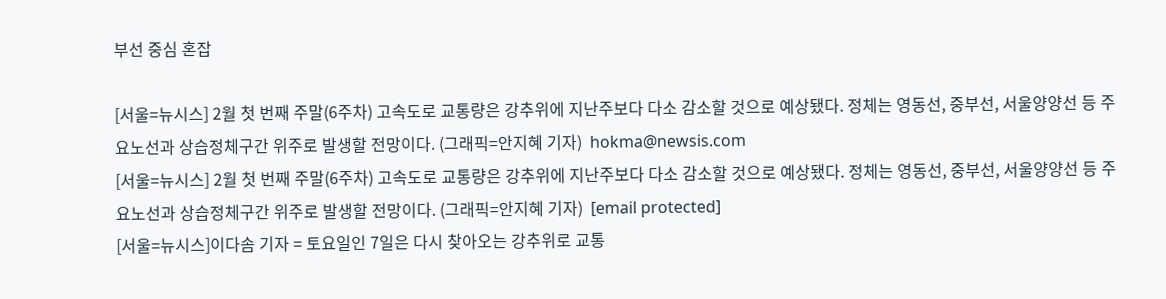부선 중심 혼잡

[서울=뉴시스] 2월 첫 번째 주말(6주차) 고속도로 교통량은 강추위에 지난주보다 다소 감소할 것으로 예상됐다. 정체는 영동선, 중부선, 서울양양선 등 주요노선과 상습정체구간 위주로 발생할 전망이다. (그래픽=안지혜 기자)  hokma@newsis.com
[서울=뉴시스] 2월 첫 번째 주말(6주차) 고속도로 교통량은 강추위에 지난주보다 다소 감소할 것으로 예상됐다. 정체는 영동선, 중부선, 서울양양선 등 주요노선과 상습정체구간 위주로 발생할 전망이다. (그래픽=안지혜 기자)  [email protected]
[서울=뉴시스]이다솜 기자 = 토요일인 7일은 다시 찾아오는 강추위로 교통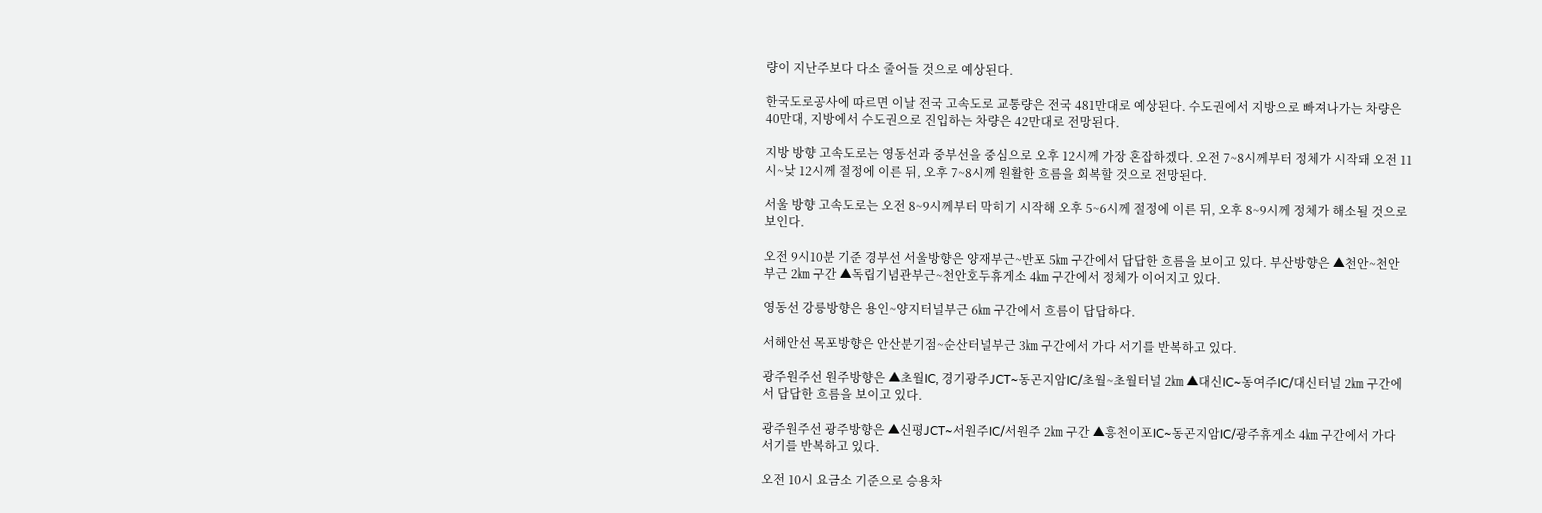량이 지난주보다 다소 줄어들 것으로 예상된다.

한국도로공사에 따르면 이날 전국 고속도로 교통량은 전국 481만대로 예상된다. 수도권에서 지방으로 빠져나가는 차량은 40만대, 지방에서 수도권으로 진입하는 차량은 42만대로 전망된다.

지방 방향 고속도로는 영동선과 중부선을 중심으로 오후 12시께 가장 혼잡하겠다. 오전 7~8시께부터 정체가 시작돼 오전 11시~낮 12시께 절정에 이른 뒤, 오후 7~8시께 원활한 흐름을 회복할 것으로 전망된다.

서울 방향 고속도로는 오전 8~9시께부터 막히기 시작해 오후 5~6시께 절정에 이른 뒤, 오후 8~9시께 정체가 해소될 것으로 보인다.

오전 9시10분 기준 경부선 서울방향은 양재부근~반포 5㎞ 구간에서 답답한 흐름을 보이고 있다. 부산방향은 ▲천안~천안부근 2㎞ 구간 ▲독립기념관부근~천안호두휴게소 4㎞ 구간에서 정체가 이어지고 있다.

영동선 강릉방향은 용인~양지터널부근 6㎞ 구간에서 흐름이 답답하다.

서해안선 목포방향은 안산분기점~순산터널부근 3㎞ 구간에서 가다 서기를 반복하고 있다.

광주원주선 원주방향은 ▲초월IC, 경기광주JCT~동곤지암IC/초월~초월터널 2㎞ ▲대신IC~동여주IC/대신터널 2㎞ 구간에서 답답한 흐름을 보이고 있다.

광주원주선 광주방향은 ▲신평JCT~서원주IC/서원주 2㎞ 구간 ▲흥천이포IC~동곤지암IC/광주휴게소 4㎞ 구간에서 가다 서기를 반복하고 있다.

오전 10시 요금소 기준으로 승용차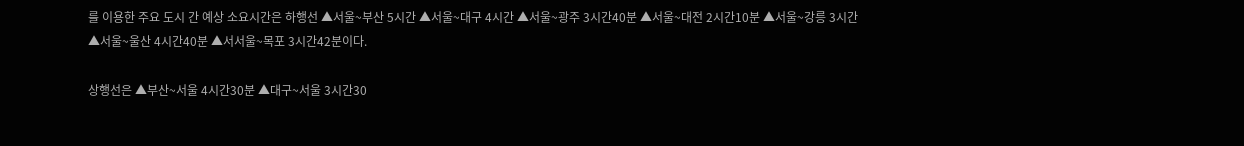를 이용한 주요 도시 간 예상 소요시간은 하행선 ▲서울~부산 5시간 ▲서울~대구 4시간 ▲서울~광주 3시간40분 ▲서울~대전 2시간10분 ▲서울~강릉 3시간 ▲서울~울산 4시간40분 ▲서서울~목포 3시간42분이다.

상행선은 ▲부산~서울 4시간30분 ▲대구~서울 3시간30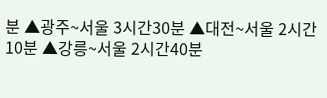분 ▲광주~서울 3시간30분 ▲대전~서울 2시간10분 ▲강릉~서울 2시간40분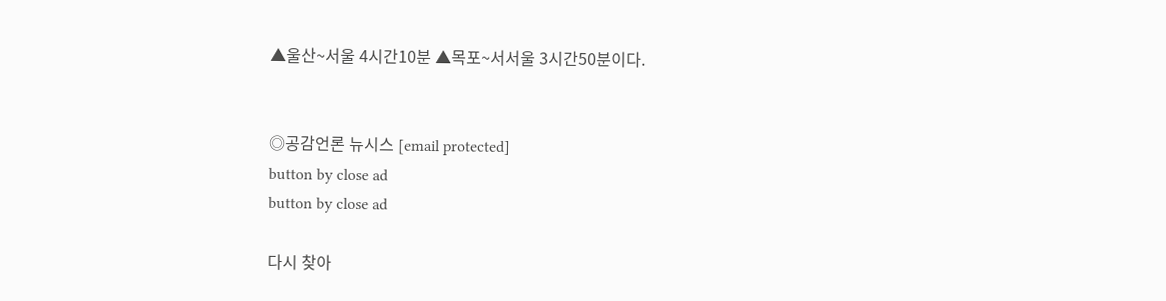▲울산~서울 4시간10분 ▲목포~서서울 3시간50분이다.


◎공감언론 뉴시스 [email protected]
button by close ad
button by close ad

다시 찾아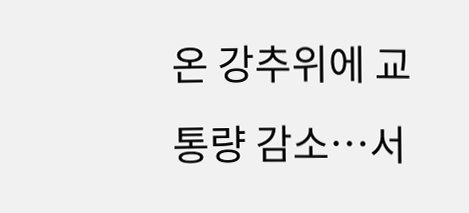온 강추위에 교통량 감소…서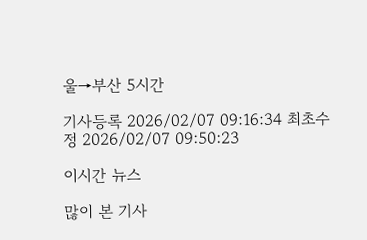울→부산 5시간

기사등록 2026/02/07 09:16:34 최초수정 2026/02/07 09:50:23

이시간 뉴스

많이 본 기사